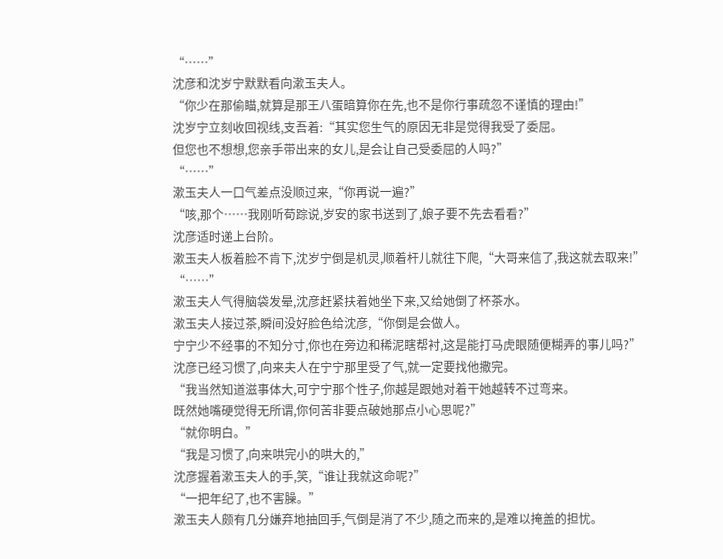“……”
沈彦和沈岁宁默默看向漱玉夫人。
“你少在那偷瞄,就算是那王八蛋暗算你在先,也不是你行事疏忽不谨慎的理由!”
沈岁宁立刻收回视线,支吾着:“其实您生气的原因无非是觉得我受了委屈。
但您也不想想,您亲手带出来的女儿,是会让自己受委屈的人吗?”
“……”
漱玉夫人一口气差点没顺过来,“你再说一遍?”
“咳,那个……我刚听荀踪说,岁安的家书送到了,娘子要不先去看看?”
沈彦适时递上台阶。
漱玉夫人板着脸不肯下,沈岁宁倒是机灵,顺着杆儿就往下爬,“大哥来信了,我这就去取来!”
“……”
漱玉夫人气得脑袋发晕,沈彦赶紧扶着她坐下来,又给她倒了杯茶水。
漱玉夫人接过茶,瞬间没好脸色给沈彦,“你倒是会做人。
宁宁少不经事的不知分寸,你也在旁边和稀泥瞎帮衬,这是能打马虎眼随便糊弄的事儿吗?”
沈彦已经习惯了,向来夫人在宁宁那里受了气,就一定要找他撒完。
“我当然知道滋事体大,可宁宁那个性子,你越是跟她对着干她越转不过弯来。
既然她嘴硬觉得无所谓,你何苦非要点破她那点小心思呢?”
“就你明白。”
“我是习惯了,向来哄完小的哄大的,”
沈彦握着漱玉夫人的手,笑,“谁让我就这命呢?”
“一把年纪了,也不害臊。”
漱玉夫人颇有几分嫌弃地抽回手,气倒是消了不少,随之而来的,是难以掩盖的担忧。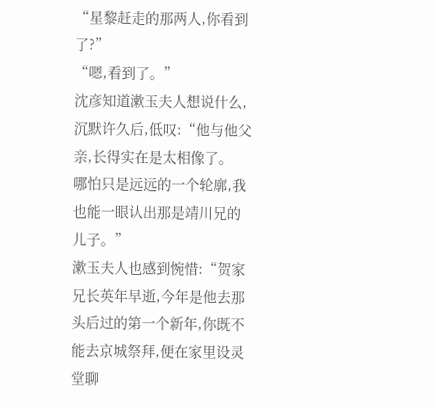“星黎赶走的那两人,你看到了?”
“嗯,看到了。”
沈彦知道漱玉夫人想说什么,沉默许久后,低叹:“他与他父亲,长得实在是太相像了。
哪怕只是远远的一个轮廓,我也能一眼认出那是靖川兄的儿子。”
漱玉夫人也感到惋惜:“贺家兄长英年早逝,今年是他去那头后过的第一个新年,你既不能去京城祭拜,便在家里设灵堂聊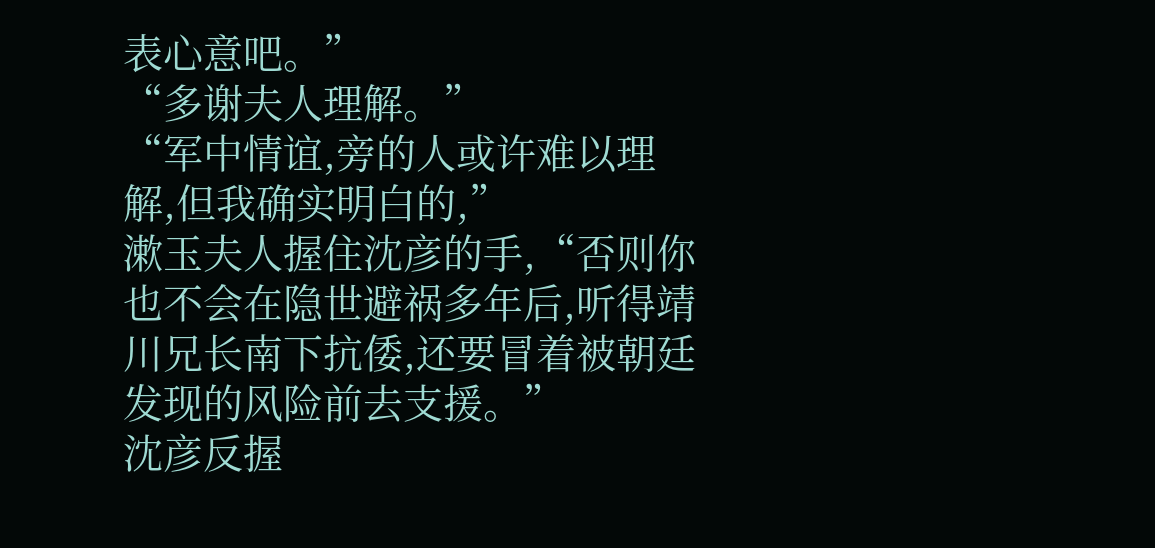表心意吧。”
“多谢夫人理解。”
“军中情谊,旁的人或许难以理解,但我确实明白的,”
漱玉夫人握住沈彦的手,“否则你也不会在隐世避祸多年后,听得靖川兄长南下抗倭,还要冒着被朝廷发现的风险前去支援。”
沈彦反握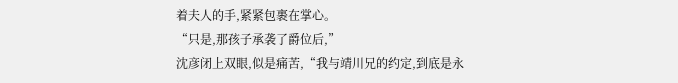着夫人的手,紧紧包裹在掌心。
“只是,那孩子承袭了爵位后,”
沈彦闭上双眼,似是痛苦,“我与靖川兄的约定,到底是永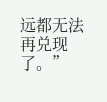远都无法再兑现了。”